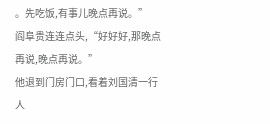。先吃饭,有事儿晚点再说。”
阎阜贵连连点头,“好好好,那晚点再说,晚点再说。”
他退到门房门口,看着刘国清一行人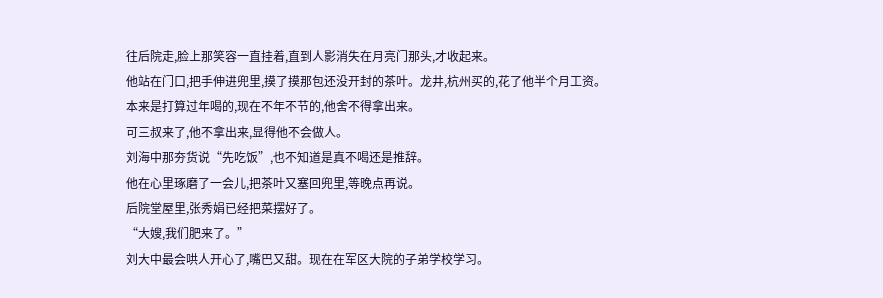往后院走,脸上那笑容一直挂着,直到人影消失在月亮门那头,才收起来。
他站在门口,把手伸进兜里,摸了摸那包还没开封的茶叶。龙井,杭州买的,花了他半个月工资。
本来是打算过年喝的,现在不年不节的,他舍不得拿出来。
可三叔来了,他不拿出来,显得他不会做人。
刘海中那夯货说“先吃饭”,也不知道是真不喝还是推辞。
他在心里琢磨了一会儿,把茶叶又塞回兜里,等晚点再说。
后院堂屋里,张秀娟已经把菜摆好了。
“大嫂,我们肥来了。”
刘大中最会哄人开心了,嘴巴又甜。现在在军区大院的子弟学校学习。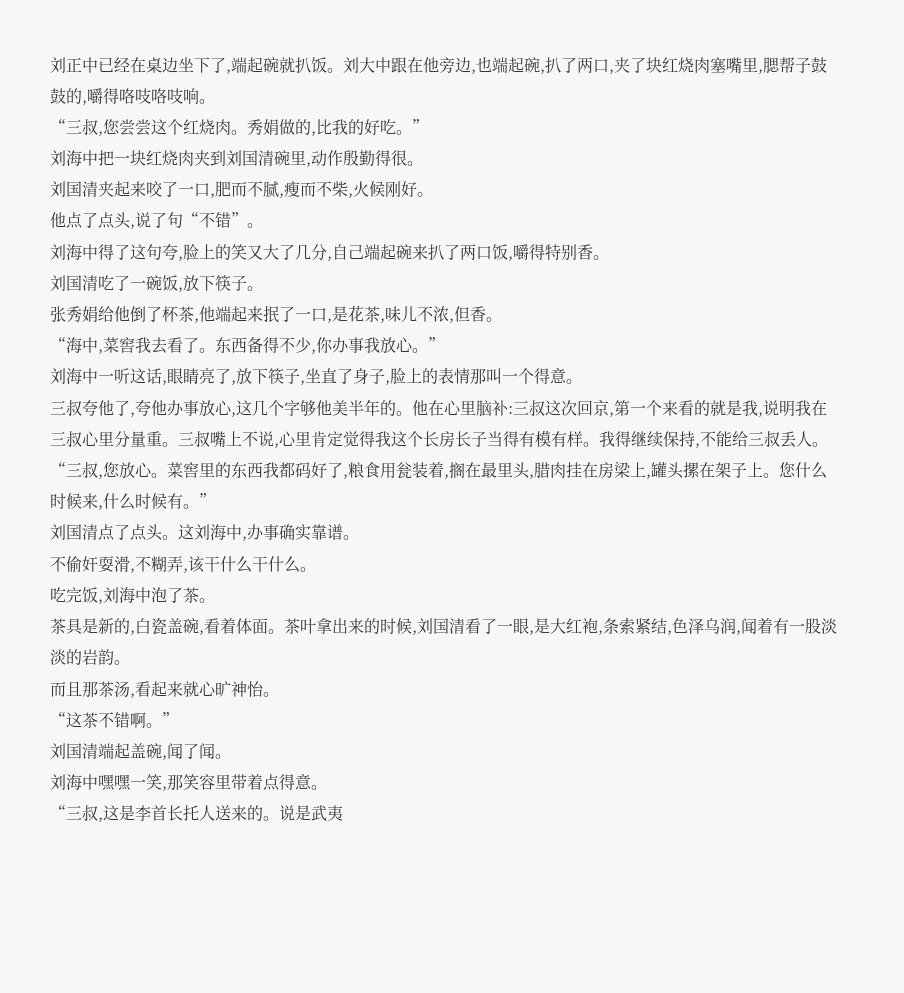刘正中已经在桌边坐下了,端起碗就扒饭。刘大中跟在他旁边,也端起碗,扒了两口,夹了块红烧肉塞嘴里,腮帮子鼓鼓的,嚼得咯吱咯吱响。
“三叔,您尝尝这个红烧肉。秀娟做的,比我的好吃。”
刘海中把一块红烧肉夹到刘国清碗里,动作殷勤得很。
刘国清夹起来咬了一口,肥而不腻,瘦而不柴,火候刚好。
他点了点头,说了句“不错”。
刘海中得了这句夸,脸上的笑又大了几分,自己端起碗来扒了两口饭,嚼得特别香。
刘国清吃了一碗饭,放下筷子。
张秀娟给他倒了杯茶,他端起来抿了一口,是花茶,味儿不浓,但香。
“海中,菜窖我去看了。东西备得不少,你办事我放心。”
刘海中一听这话,眼睛亮了,放下筷子,坐直了身子,脸上的表情那叫一个得意。
三叔夸他了,夸他办事放心,这几个字够他美半年的。他在心里脑补:三叔这次回京,第一个来看的就是我,说明我在三叔心里分量重。三叔嘴上不说,心里肯定觉得我这个长房长子当得有模有样。我得继续保持,不能给三叔丢人。
“三叔,您放心。菜窖里的东西我都码好了,粮食用瓮装着,搁在最里头,腊肉挂在房梁上,罐头摞在架子上。您什么时候来,什么时候有。”
刘国清点了点头。这刘海中,办事确实靠谱。
不偷奸耍滑,不糊弄,该干什么干什么。
吃完饭,刘海中泡了茶。
茶具是新的,白瓷盖碗,看着体面。茶叶拿出来的时候,刘国清看了一眼,是大红袍,条索紧结,色泽乌润,闻着有一股淡淡的岩韵。
而且那茶汤,看起来就心旷神怡。
“这茶不错啊。”
刘国清端起盖碗,闻了闻。
刘海中嘿嘿一笑,那笑容里带着点得意。
“三叔,这是李首长托人送来的。说是武夷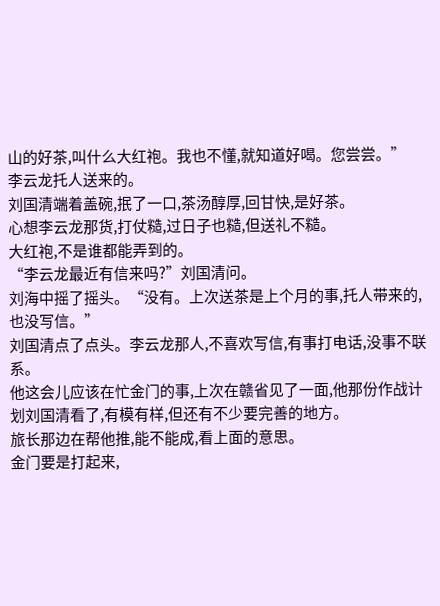山的好茶,叫什么大红袍。我也不懂,就知道好喝。您尝尝。”
李云龙托人送来的。
刘国清端着盖碗,抿了一口,茶汤醇厚,回甘快,是好茶。
心想李云龙那货,打仗糙,过日子也糙,但送礼不糙。
大红袍,不是谁都能弄到的。
“李云龙最近有信来吗?”刘国清问。
刘海中摇了摇头。“没有。上次送茶是上个月的事,托人带来的,也没写信。”
刘国清点了点头。李云龙那人,不喜欢写信,有事打电话,没事不联系。
他这会儿应该在忙金门的事,上次在赣省见了一面,他那份作战计划刘国清看了,有模有样,但还有不少要完善的地方。
旅长那边在帮他推,能不能成,看上面的意思。
金门要是打起来,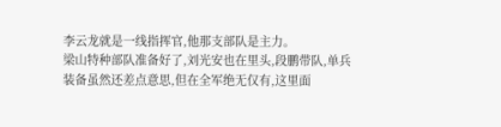李云龙就是一线指挥官,他那支部队是主力。
梁山特种部队准备好了,刘光安也在里头,段鹏带队,单兵装备虽然还差点意思,但在全军绝无仅有,这里面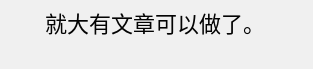就大有文章可以做了。